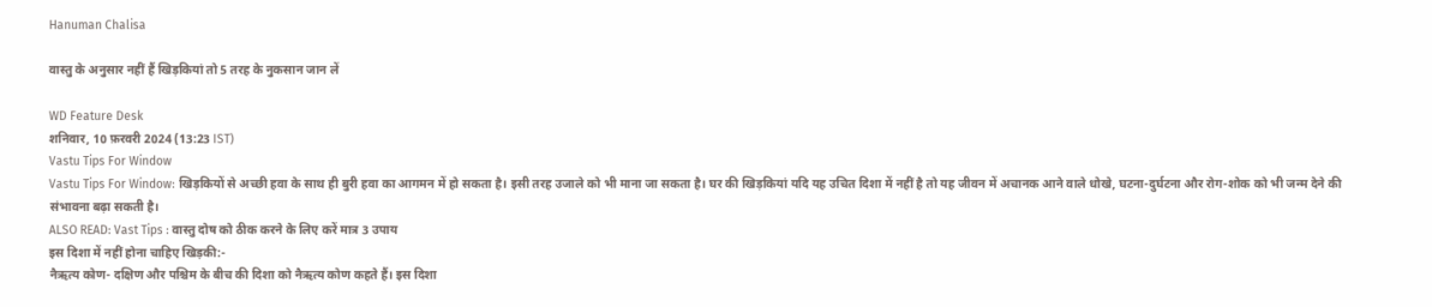Hanuman Chalisa

वास्तु के अनुसार नहीं हैं खिड़कियां तो 5 तरह के नुकसान जान लें

WD Feature Desk
शनिवार, 10 फ़रवरी 2024 (13:23 IST)
Vastu Tips For Window
Vastu Tips For Window: खिड़कियों से अच्छी हवा के साथ ही बुरी हवा का आगमन में हो सकता है। इसी तरह उजाले को भी माना जा सकता है। घर की खिड़कियां यदि यह उचित दिशा में नहीं है तो यह जीवन में अचानक आने वाले धोखे, घटना-दुर्घटना और रोग-शोक को भी जन्म देने की संभावना बढ़ा सकती है।
ALSO READ: Vast Tips : वास्तु दोष को ठीक करने के लिए करें मात्र 3 उपाय
इस दिशा में नहीं होना चाहिए खिड़की:-
नैऋत्य कोण- दक्षिण और पश्चिम के बीच की दिशा को नैऋत्य कोण कहते हैं। इस दिशा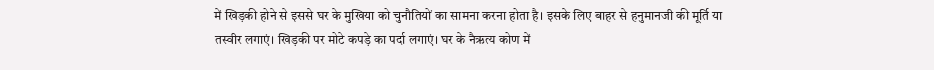में खिड़की होने से इससे घर के मुखिया को चुनौतियों का सामना करना होता है। इसके लिए बाहर से हनुमानजी की मूर्ति या तस्वीर लगाएं। खिड़की पर मोटे कपड़े का पर्दा लगाएं। घर के नैऋत्य कोण में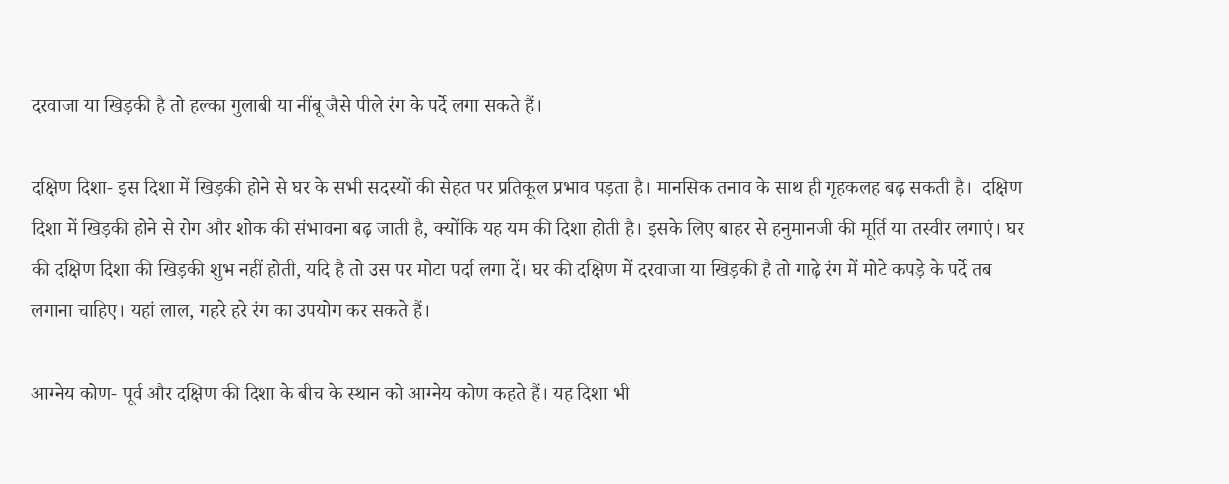दरवाजा या खिड़की है तो हल्का गुलाबी या नींबू जैसे पीले रंग के पर्दे लगा सकते हैं।

दक्षिण दिशा- इस दिशा में खिड़की होने से घर के सभी सदस्यों की सेहत पर प्रतिकूल प्रभाव पड़ता है। मानसिक तनाव के साथ ही गृहकलह बढ़ सकती है।  दक्षिण दिशा में खिड़की होने से रोग और शोक की संभावना बढ़ जाती है, क्योंकि यह यम की दिशा होती है। इसके लिए बाहर से हनुमानजी की मूर्ति या तस्वीर लगाएं। घर की दक्षिण दिशा की खिड़की शुभ नहीं होती, यदि है तो उस पर मोटा पर्दा लगा दें। घर की दक्षिण में दरवाजा या खिड़की है तो गाढ़े रंग में मोटे कपड़े के पर्दे तब लगाना चाहिए। यहां लाल, गहरे हरे रंग का उपयोग कर सकते हैं।

आग्नेय कोण- पूर्व और दक्षिण की दिशा के बीच के स्थान को आग्नेय कोण कहते हैं। यह दिशा भी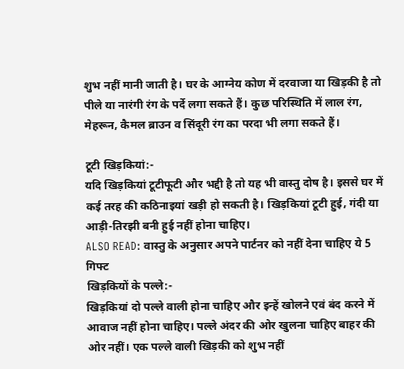शुभ नहीं मानी जाती है। घर के आग्नेय कोण में दरवाजा या खिड़की है तो पीले या नारंगी रंग के पर्दे लगा सकते हैं। कुछ परिस्थिति में लाल रंग, मेहरून, कैमल ब्राउन व सिंदूरी रंग का परदा भी लगा सकते हैं।

टूटी खिड़कियां:-
यदि खिड़कियां टूटीफूटी और भद्दी है तो यह भी वास्तु दोष है। इससे घर में कई तरह की कठिनाइयां खड़ी हो सकती है। खिड़कियां टूटी हुई, गंदी या आड़ी-तिरझी बनी हुई नहीं होना चाहिए।
ALSO READ: वास्तु के अनुसार अपने पार्टनर को नहीं देना चाहिए ये 5 गिफ्ट
खिड़कियों के पल्ले:-
खिड़कियां दो पल्ले वाली होना चाहिए और इन्हें खोलने एवं बंद करने में आवाज नहीं होना चाहिए। पल्ले अंदर की ओर खुलना चाहिए बाहर की ओर नहीं। एक पल्ले वाली खिड़की को शुभ नहीं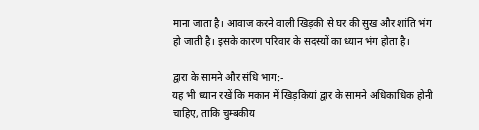माना जाता है। आवाज करने वाली खिड़की से घर की सुख और शांति भंग हो जाती है। इसके कारण परिवार के सदस्यों का ध्यान भंग होता है।

द्वारा के सामने और संधि भाग:-
यह भी ध्यान रखें कि मकान में खिड़कियां द्वार के सामने अधिकाधिक होनी चाहिए, ताकि चुम्बकीय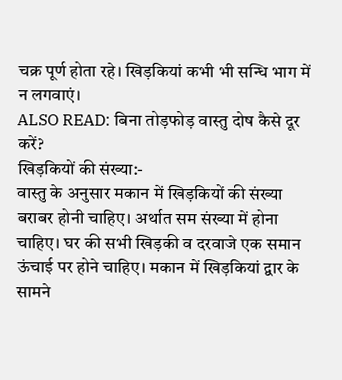चक्र पूर्ण होता रहे। खिड़कियां कभी भी सन्धि भाग में न लगवाएं।
ALSO READ: बिना तोड़फोड़ वास्तु दोष कैसे दूर करें?
खिड़कियों की संख्या:-
वास्तु के अनुसार मकान में खिड़कियों की संख्या बराबर होनी चाहिए। अर्थात सम संख्या में होना चाहिए। घर की सभी खिड़की व दरवाजे एक समान ऊंचाई पर होने चाहिए। मकान में खिड़कियां द्वार के सामने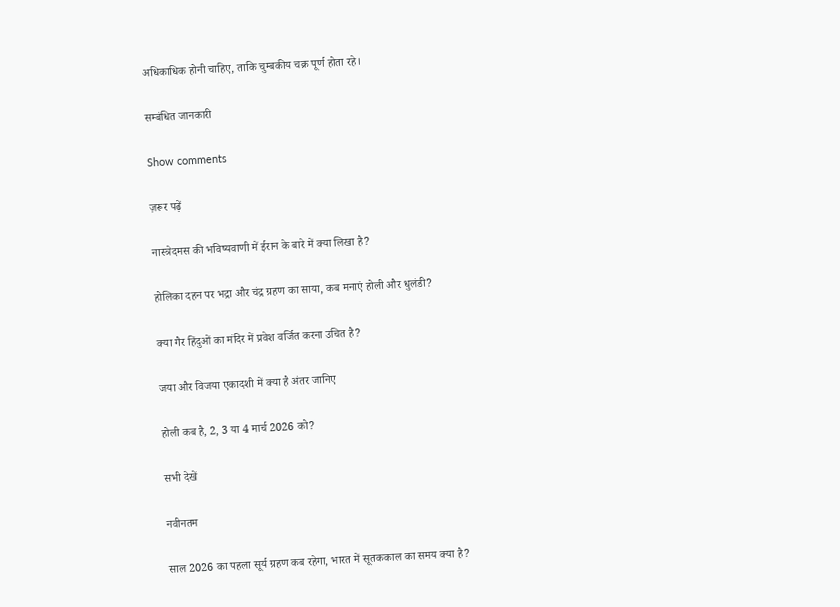अधिकाधिक होनी चाहिए, ताकि चुम्बकीय चक्र पूर्ण होता रहे।

सम्बंधित जानकारी

Show comments

ज़रूर पढ़ें

नास्त्रेदमस की भविष्‍यवाणी में ईरान के बारे में क्या लिखा है?

होलिका दहन पर भद्रा और चंद्र ग्रहण का साया, कब मनाएं होली और धुलंडी?

क्या गैर हिंदुओं का मंदिर में प्रवेश वर्जित करना उचित है?

जया और विजया एकादशी में क्या है अंतर जानिए

होली कब है, 2, 3 या 4 मार्च 2026 को?

सभी देखें

नवीनतम

साल 2026 का पहला सूर्य ग्रहण कब रहेगा, भारत में सूतककाल का समय क्या है?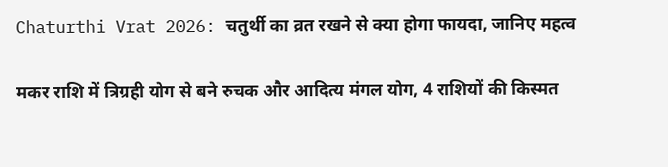Chaturthi Vrat 2026: चतुर्थी का व्रत रखने से क्या होगा फायदा, जानिए महत्व

मकर राशि में त्रिग्रही योग से बने रुचक और आदित्य मंगल योग, 4 राशियों की किस्मत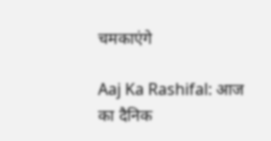चमकाएंगे

Aaj Ka Rashifal: आज का दैनिक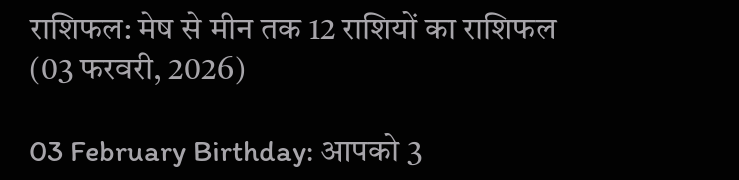राशिफल: मेष से मीन तक 12 राशियों का राशिफल (03 फरवरी, 2026)

03 February Birthday: आपको 3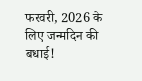फरवरी, 2026 के लिए जन्मदिन की बधाई!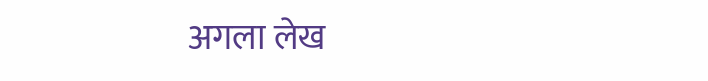अगला लेख